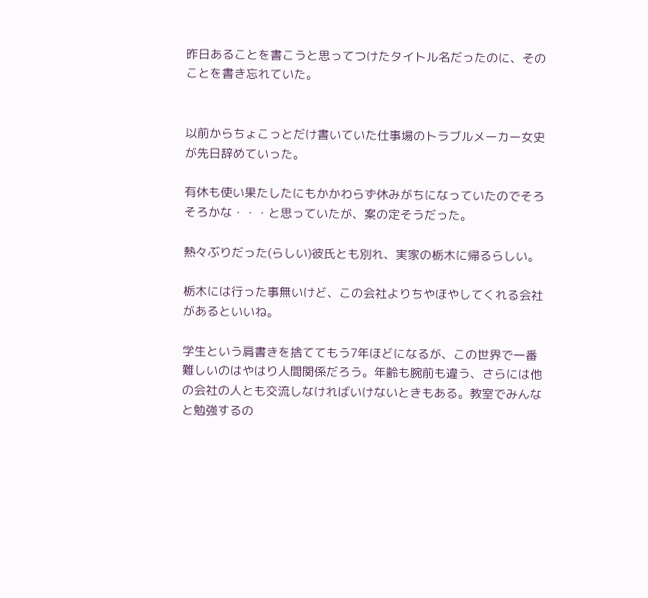昨日あることを書こうと思ってつけたタイトル名だったのに、そのことを書き忘れていた。


以前からちょこっとだけ書いていた仕事場のトラブルメーカー女史が先日辞めていった。

有休も使い果たしたにもかかわらず休みがちになっていたのでそろそろかな・・・と思っていたが、案の定そうだった。

熱々ぶりだった(らしい)彼氏とも別れ、実家の栃木に帰るらしい。

栃木には行った事無いけど、この会社よりちやほやしてくれる会社があるといいね。

学生という肩書きを捨ててもう7年ほどになるが、この世界で一番難しいのはやはり人間関係だろう。年齢も腕前も違う、さらには他の会社の人とも交流しなければいけないときもある。教室でみんなと勉強するの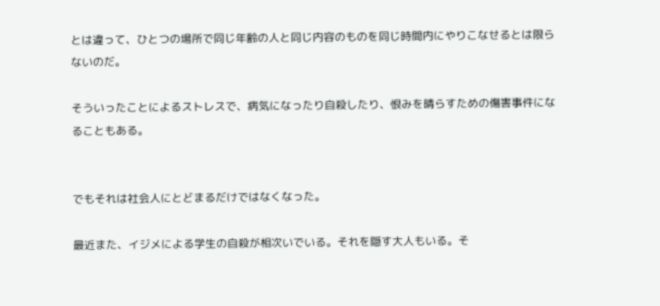とは違って、ひとつの場所で同じ年齢の人と同じ内容のものを同じ時間内にやりこなせるとは限らないのだ。

そういったことによるストレスで、病気になったり自殺したり、恨みを晴らすための傷害事件になることもある。


でもそれは社会人にとどまるだけではなくなった。

最近また、イジメによる学生の自殺が相次いでいる。それを隠す大人もいる。そ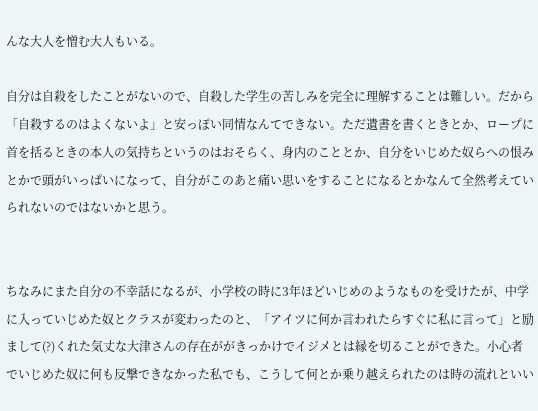んな大人を憎む大人もいる。

自分は自殺をしたことがないので、自殺した学生の苦しみを完全に理解することは難しい。だから「自殺するのはよくないよ」と安っぽい同情なんてできない。ただ遺書を書くときとか、ロープに首を括るときの本人の気持ちというのはおそらく、身内のこととか、自分をいじめた奴らへの恨みとかで頭がいっぱいになって、自分がこのあと痛い思いをすることになるとかなんて全然考えていられないのではないかと思う。


ちなみにまた自分の不幸話になるが、小学校の時に3年ほどいじめのようなものを受けたが、中学に入っていじめた奴とクラスが変わったのと、「アイツに何か言われたらすぐに私に言って」と励まして(?)くれた気丈な大津さんの存在ががきっかけでイジメとは縁を切ることができた。小心者でいじめた奴に何も反撃できなかった私でも、こうして何とか乗り越えられたのは時の流れといい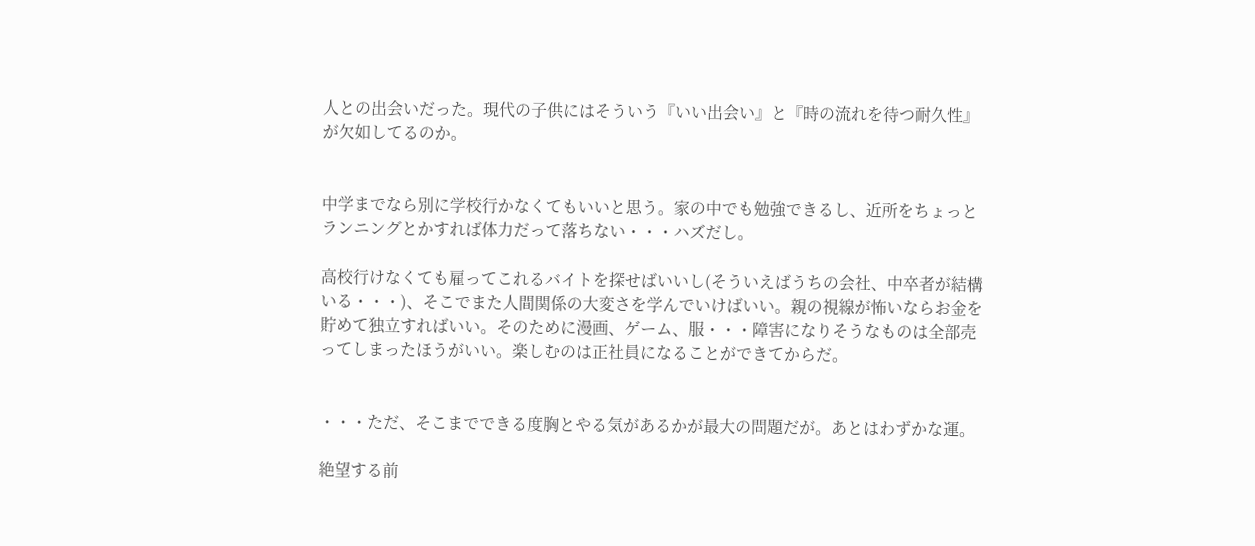人との出会いだった。現代の子供にはそういう『いい出会い』と『時の流れを待つ耐久性』が欠如してるのか。


中学までなら別に学校行かなくてもいいと思う。家の中でも勉強できるし、近所をちょっとランニングとかすれば体力だって落ちない・・・ハズだし。

高校行けなくても雇ってこれるバイトを探せばいいし(そういえばうちの会社、中卒者が結構いる・・・)、そこでまた人間関係の大変さを学んでいけばいい。親の視線が怖いならお金を貯めて独立すればいい。そのために漫画、ゲーム、服・・・障害になりそうなものは全部売ってしまったほうがいい。楽しむのは正社員になることができてからだ。


・・・ただ、そこまでできる度胸とやる気があるかが最大の問題だが。あとはわずかな運。

絶望する前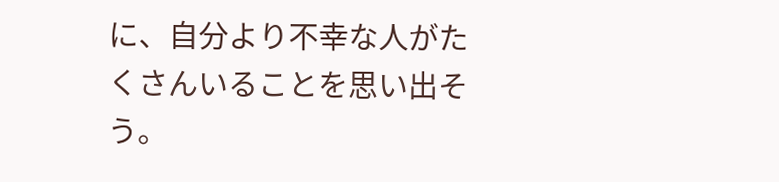に、自分より不幸な人がたくさんいることを思い出そう。